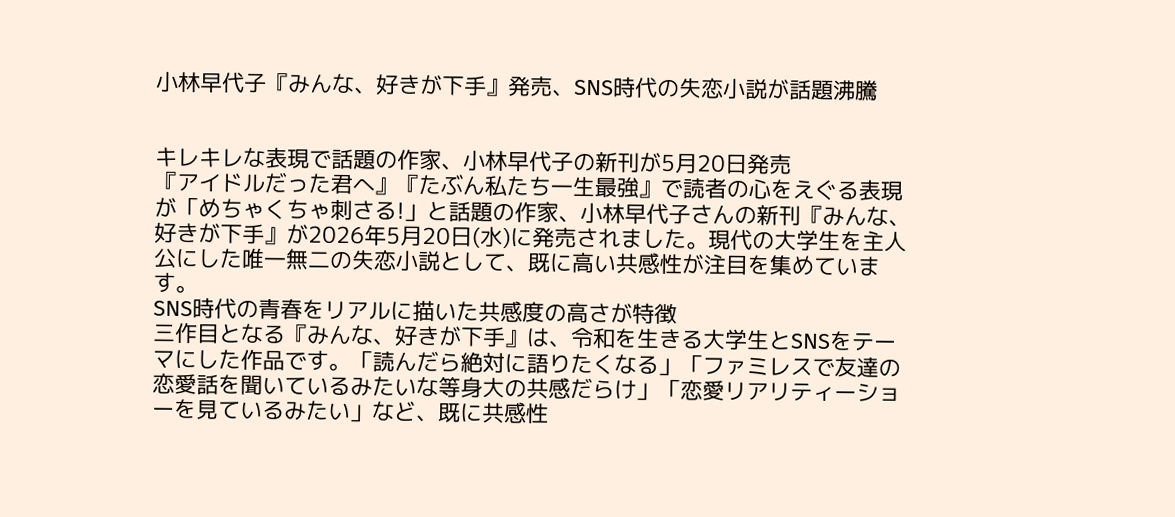小林早代子『みんな、好きが下手』発売、SNS時代の失恋小説が話題沸騰


キレキレな表現で話題の作家、小林早代子の新刊が5月20日発売
『アイドルだった君へ』『たぶん私たち一生最強』で読者の心をえぐる表現が「めちゃくちゃ刺さる!」と話題の作家、小林早代子さんの新刊『みんな、好きが下手』が2026年5月20日(水)に発売されました。現代の大学生を主人公にした唯一無二の失恋小説として、既に高い共感性が注目を集めています。
SNS時代の青春をリアルに描いた共感度の高さが特徴
三作目となる『みんな、好きが下手』は、令和を生きる大学生とSNSをテーマにした作品です。「読んだら絶対に語りたくなる」「ファミレスで友達の恋愛話を聞いているみたいな等身大の共感だらけ」「恋愛リアリティーショーを見ているみたい」など、既に共感性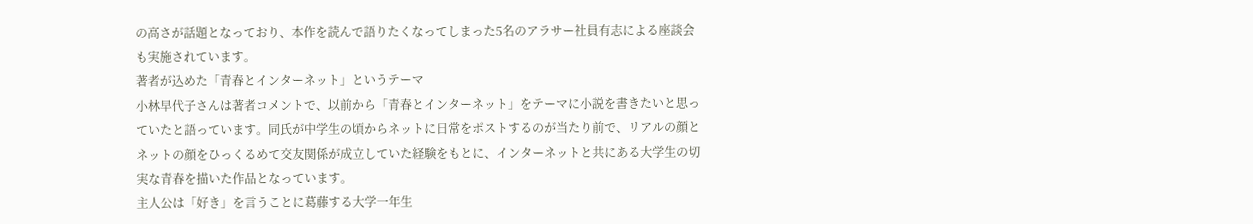の高さが話題となっており、本作を読んで語りたくなってしまった5名のアラサー社員有志による座談会も実施されています。
著者が込めた「青春とインターネット」というテーマ
小林早代子さんは著者コメントで、以前から「青春とインターネット」をテーマに小説を書きたいと思っていたと語っています。同氏が中学生の頃からネットに日常をポストするのが当たり前で、リアルの顔とネットの顔をひっくるめて交友関係が成立していた経験をもとに、インターネットと共にある大学生の切実な青春を描いた作品となっています。
主人公は「好き」を言うことに葛藤する大学一年生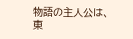物語の主人公は、東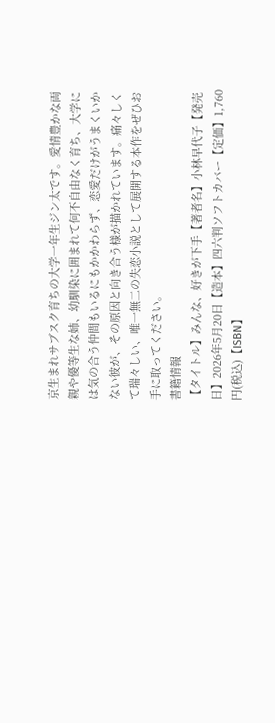京生まれサブスク育ちの大学一年生ジン太です。愛情豊かな両親や優等生な姉、幼馴染に囲まれて何不自由なく育ち、大学には気の合う仲間もいるにもかかわらず、恋愛だけがうまくいかない彼が、その原因と向き合う様が描かれています。痛々しくて瑞々しい、唯一無二の失恋小説として展開する本作をぜひお手に取ってください。
書籍情報
【タイトル】みんな、好きが下手【著者名】小林早代子【発売日】2026年5月20日【造本】四六判ソフトカバー【定価】1,760円(税込)【ISBN】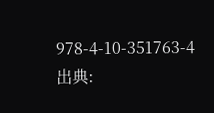978-4-10-351763-4
出典: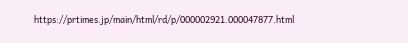https://prtimes.jp/main/html/rd/p/000002921.000047877.html